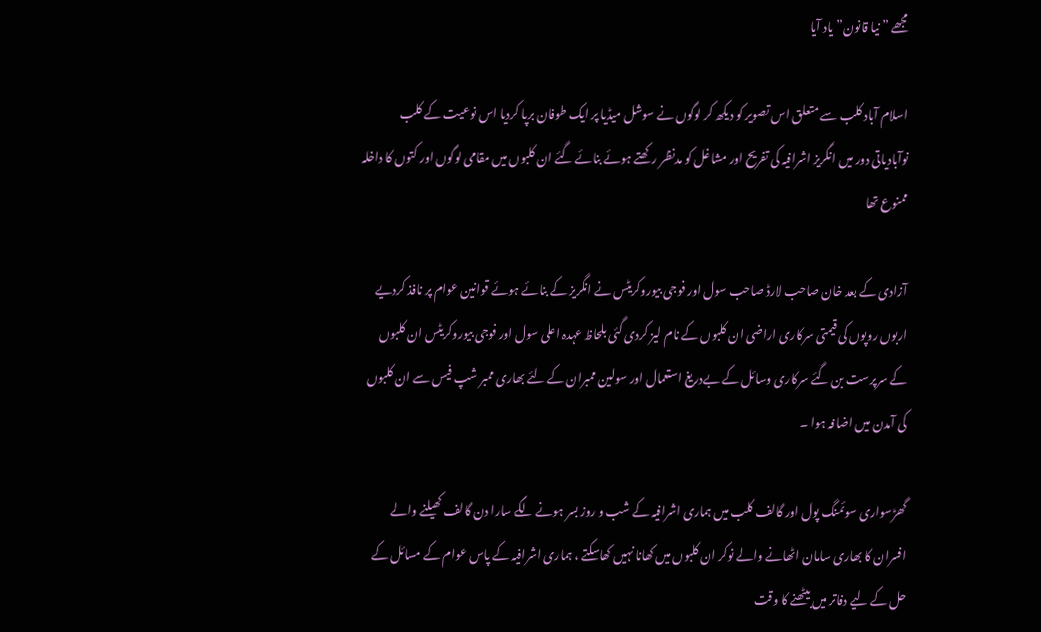مجھے ”نیا قانون” یاد آیا

اسلام آباد کلب سے متعلق اس تصویر کو دیکھ کر لوگوں نے سوشل میڈیا پر ایک طوفان برپا کردیا اس نوعیت کے کلب نوآبادیاتی دور میں انگریز اشرافیہ کی تفریح اور مشاغل کو مدنظر رکھتے ہوئے بنائے گئے ان کلبوں میں مقامی لوگوں اور کتوں کا داخلہ ممنوع تھا

آزادی کے بعد خان صاحب لارڈ صاحب سول اور فوجی بیوروکریٹس نے انگریز کے بنائے ہوئے قوانین عوام پر نافذ کردیے اربوں روپوں کی قیمتی سرکاری اراضی ان کلبوں کے نام لیز کردی گئی بلحاظ عہدہ اعلی سول اور فوجی بیوروکریٹس ان کلبوں کے سرپرست بن گئے سرکاری وسائل کے بےدریغ استعمال اور سولین ممبران کے لئے بھاری ممبر شپ فیس سے ان کلبوں کی آمدن میں اضافہ ہوا ۔

گھڑسواری سوئمنگ پول اور گالف کلب میں ہماری اشرافیہ کے شب و روز بسر ہونے لگے سارا دن گالف کھیلنے والے افسران کا بھاری سامان اٹھانے والے نوکر ان کلبوں میں کھانا نہیں کھاسکتے ، ہماری اشرافیہ کے پاس عوام کے مسائل کے حل کے لیے دفاتر میں بیٹھنے کا وقت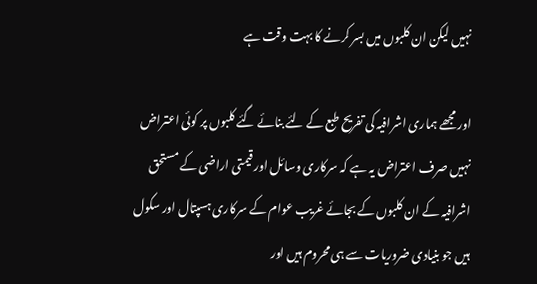نہیں لیکن ان کلبوں میں بسر کرنے کا بہت وقت ہے

اور مجھے ہماری اشرافیہ کی تفریح طبع کے لئے بنائے گئے کلبوں پر کوئی اعتراض نہیں صرف اعتراض یہ ہے کہ سرکاری وسائل اور قیمتی اراضی کے مستحق اشرافیہ کے ان کلبوں کے بجائے غریب عوام کے سرکاری ہسپتال اور سکول ہیں جو بنیادی ضروریات سے ہی محروم ہیں اور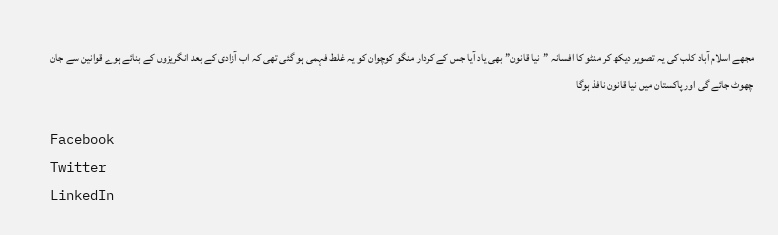مجھے اسلام آباد کلب کی یہ تصویر دیکھ کر منٹو کا افسانہ ”نیا قانون” بھی یاد آیا جس کے کردار منگو کوچوان کو یہ غلط فہمی ہو گئی تھی کہ اب آزادی کے بعد انگریزوں کے بنائے ہوے قوانین سے جان چھوٹ جائے گی اور پاکستان میں نیا قانون نافذ ہوگا

Facebook
Twitter
LinkedIn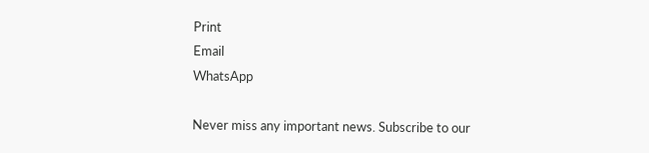Print
Email
WhatsApp

Never miss any important news. Subscribe to our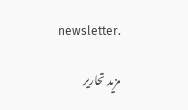newsletter.

مزید تحاریر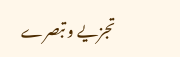تجزیے و تبصرے